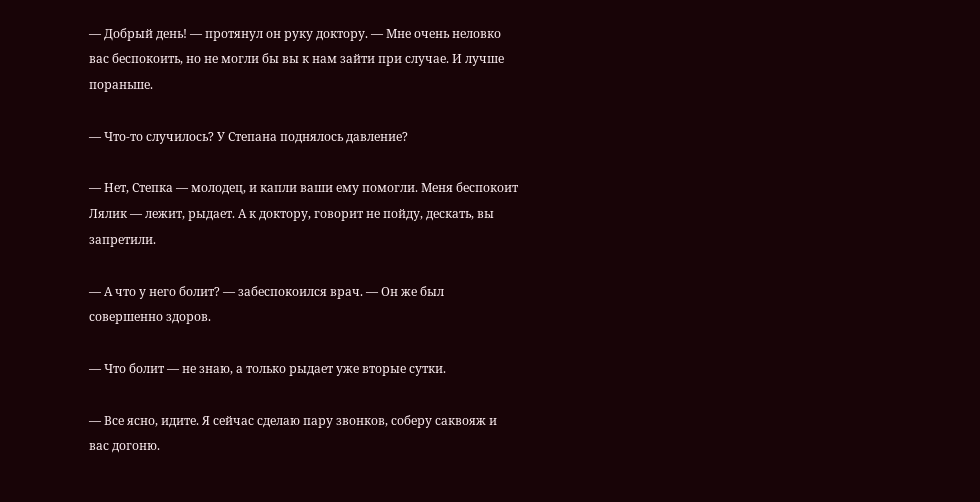— Добрый день! — протянул он руку доктору. — Мне очень неловко вас беспокоить, но не могли бы вы к нам зайти при случае. И лучше пораньше.

— Что-то случилось? У Степана поднялось давление?

— Нет, Степка — молодец, и капли ваши ему помогли. Меня беспокоит Лялик — лежит, рыдает. А к доктору, говорит не пойду, дескать, вы запретили.

— А что у него болит? — забеспокоился врач. — Он же был совершенно здоров.

— Что болит — не знаю, а только рыдает уже вторые сутки.

— Все ясно, идите. Я сейчас сделаю пару звонков, соберу саквояж и вас догоню.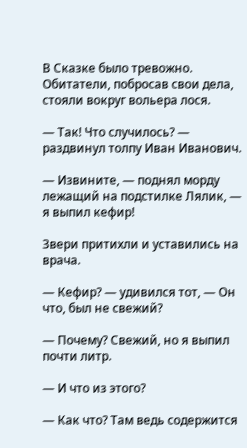В Сказке было тревожно. Обитатели, побросав свои дела, стояли вокруг вольера лося.

— Так! Что случилось? — раздвинул толпу Иван Иванович.

— Извините, — поднял морду лежащий на подстилке Лялик, — я выпил кефир!

Звери притихли и уставились на врача.

— Кефир? — удивился тот, — Он что, был не свежий?

— Почему? Свежий, но я выпил почти литр.

— И что из этого?

— Как что? Там ведь содержится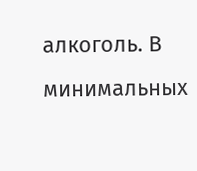алкоголь. В минимальных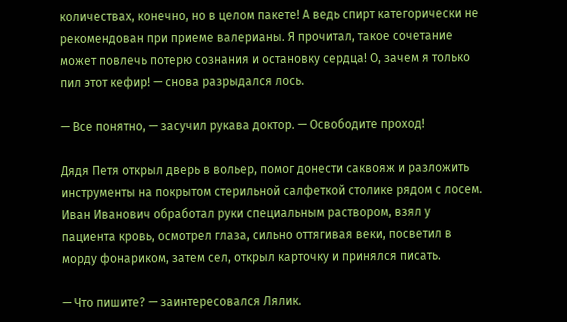количествах, конечно, но в целом пакете! А ведь спирт категорически не рекомендован при приеме валерианы. Я прочитал, такое сочетание может повлечь потерю сознания и остановку сердца! О, зачем я только пил этот кефир! — снова разрыдался лось.

— Все понятно, — засучил рукава доктор. — Освободите проход!

Дядя Петя открыл дверь в вольер, помог донести саквояж и разложить инструменты на покрытом стерильной салфеткой столике рядом с лосем. Иван Иванович обработал руки специальным раствором, взял у пациента кровь, осмотрел глаза, сильно оттягивая веки, посветил в морду фонариком, затем сел, открыл карточку и принялся писать.

— Что пишите? — заинтересовался Лялик.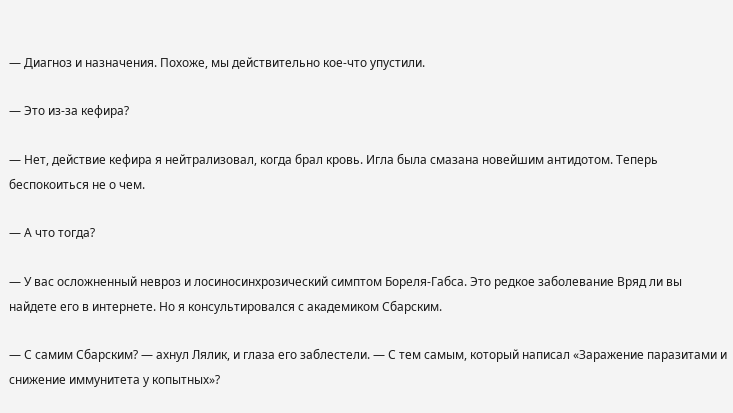— Диагноз и назначения. Похоже, мы действительно кое-что упустили.

— Это из-за кефира?

— Нет, действие кефира я нейтрализовал, когда брал кровь. Игла была смазана новейшим антидотом. Теперь беспокоиться не о чем.

— А что тогда?

— У вас осложненный невроз и лосиносинхрозический симптом Бореля-Габса. Это редкое заболевание Вряд ли вы найдете его в интернете. Но я консультировался с академиком Сбарским.

— С самим Сбарским? — ахнул Лялик, и глаза его заблестели. — С тем самым, который написал «Заражение паразитами и снижение иммунитета у копытных»?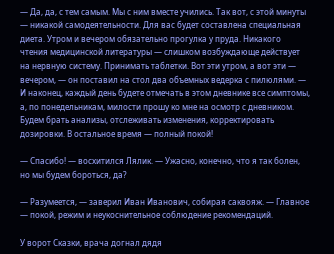— Да, да, с тем самым. Мы с ним вместе учились. Так вот, с этой минуты — никакой самодеятельности. Для вас будет составлена специальная диета. Утром и вечером обязательно прогулка у пруда. Никакого чтения медицинской литературы — слишком возбуждающе действует на нервную систему. Принимать таблетки. Вот эти утром, а вот эти — вечером, — он поставил на стол два объемных ведерка с пилюлями. — И наконец, каждый день будете отмечать в этом дневнике все симптомы, а, по понедельникам, милости прошу ко мне на осмотр с дневником. Будем брать анализы, отслеживать изменения, корректировать дозировки. В остальное время — полный покой!

— Спасибо! — восхитился Лялик. — Ужасно, конечно, что я так болен, но мы будем бороться, да?

— Разумеется, — заверил Иван Иванович, собирая саквояж. — Главное — покой, режим и неукоснительное соблюдение рекомендаций.

У ворот Сказки, врача догнал дядя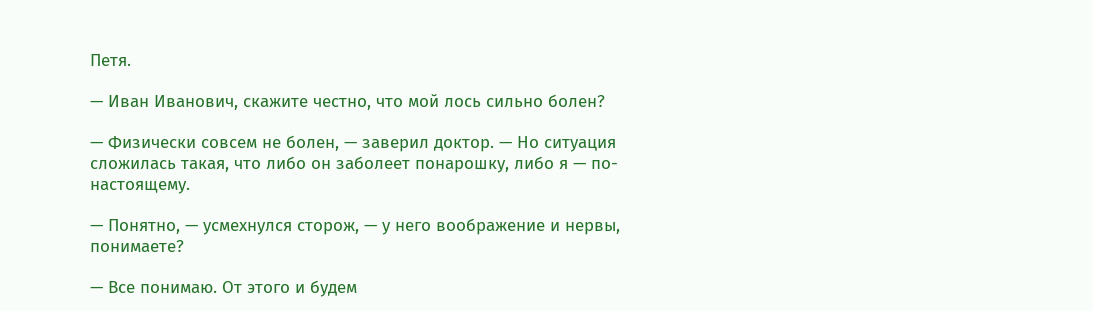Петя.

— Иван Иванович, скажите честно, что мой лось сильно болен?

— Физически совсем не болен, — заверил доктор. — Но ситуация сложилась такая, что либо он заболеет понарошку, либо я — по-настоящему.

— Понятно, — усмехнулся сторож, — у него воображение и нервы, понимаете?

— Все понимаю. От этого и будем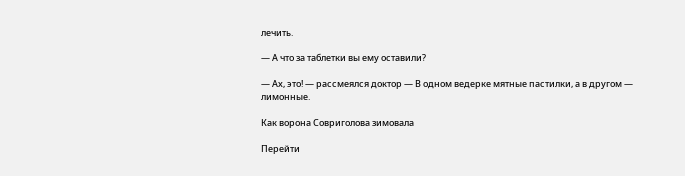лечить.

— А что за таблетки вы ему оставили?

— Ах, это! — рассмеялся доктор — В одном ведерке мятные пастилки, а в другом — лимонные.

Как ворона Совриголова зимовала

Перейти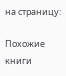на страницу:

Похожие книги